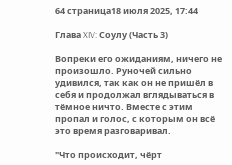64 страница18 июля 2025, 17:44

Глава XIV: Соулу (Часть 3)

Вопреки его ожиданиям, ничего не произошло. Руночей сильно удивился, так как он не пришёл в себя и продолжал вглядываться в тёмное ничто. Вместе с этим пропал и голос, с которым он всё это время разговаривал.

"Что происходит, чёрт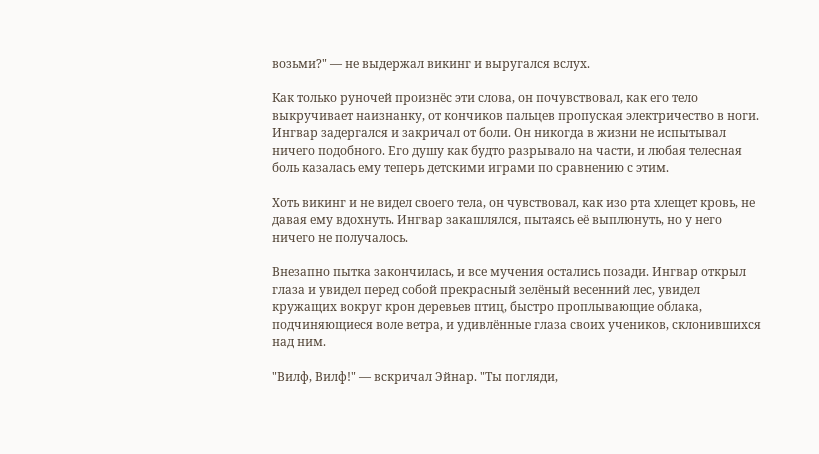возьми?" — не выдержал викинг и выругался вслух.

Как только руночей произнёс эти слова, он почувствовал, как его тело выкручивает наизнанку, от кончиков пальцев пропуская электричество в ноги. Ингвар задергался и закричал от боли. Он никогда в жизни не испытывал ничего подобного. Его душу как будто разрывало на части, и любая телесная боль казалась ему теперь детскими играми по сравнению с этим.

Хоть викинг и не видел своего тела, он чувствовал, как изо рта хлещет кровь, не давая ему вдохнуть. Ингвар закашлялся, пытаясь её выплюнуть, но у него ничего не получалось.

Внезапно пытка закончилась, и все мучения остались позади. Ингвар открыл глаза и увидел перед собой прекрасный зелёный весенний лес, увидел кружащих вокруг крон деревьев птиц, быстро проплывающие облака, подчиняющиеся воле ветра, и удивлённые глаза своих учеников, склонившихся над ним.

"Вилф, Вилф!" — вскричал Эйнар. "Ты погляди,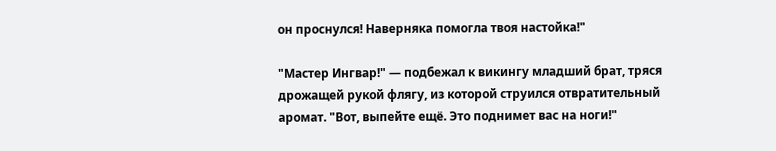он проснулся! Наверняка помогла твоя настойка!"

"Мастер Ингвар!" — подбежал к викингу младший брат, тряся дрожащей рукой флягу, из которой струился отвратительный аромат. "Вот, выпейте ещё. Это поднимет вас на ноги!"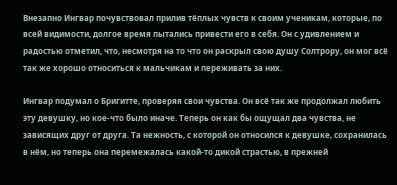Внезапно Ингвар почувствовал прилив тёплых чувств к своим ученикам, которые, по всей видимости, долгое время пытались привести его в себя. Он с удивлением и радостью отметил, что, несмотря на то что он раскрыл свою душу Солтрору, он мог всё так же хорошо относиться к мальчикам и переживать за них.

Ингвар подумал о Бригитте, проверяя свои чувства. Он всё так же продолжал любить эту девушку, но кое-что было иначе. Теперь он как бы ощущал два чувства, не зависящих друг от друга. Та нежность, с которой он относился к девушке, сохранилась в нём, но теперь она перемежалась какой-то дикой страстью, в прежней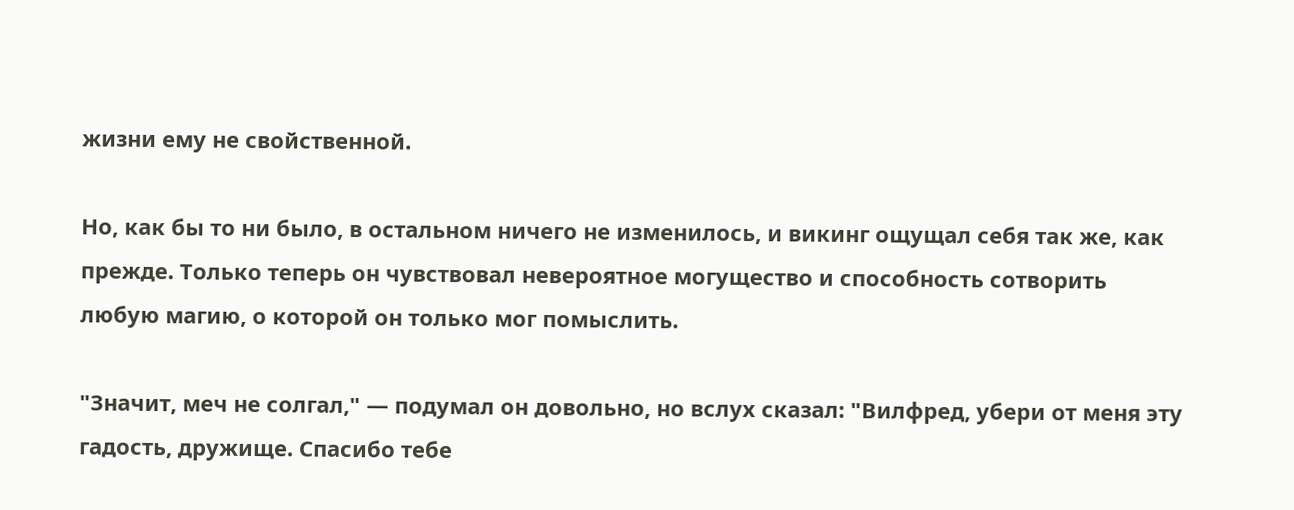жизни ему не свойственной.

Но, как бы то ни было, в остальном ничего не изменилось, и викинг ощущал себя так же, как прежде. Только теперь он чувствовал невероятное могущество и способность сотворить любую магию, о которой он только мог помыслить.

"Значит, меч не солгал," — подумал он довольно, но вслух сказал: "Вилфред, убери от меня эту гадость, дружище. Спасибо тебе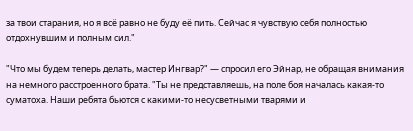за твои старания, но я всё равно не буду её пить. Сейчас я чувствую себя полностью отдохнувшим и полным сил."

"Что мы будем теперь делать, мастер Ингвар?" — спросил его Эйнар, не обращая внимания на немного расстроенного брата. "Ты не представляешь, на поле боя началась какая-то суматоха. Наши ребята бьются с какими-то несусветными тварями и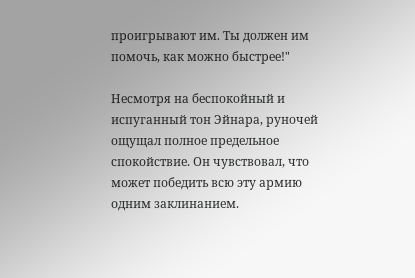проигрывают им. Ты должен им помочь, как можно быстрее!"

Несмотря на беспокойный и испуганный тон Эйнара, руночей ощущал полное предельное спокойствие. Он чувствовал, что может победить всю эту армию одним заклинанием.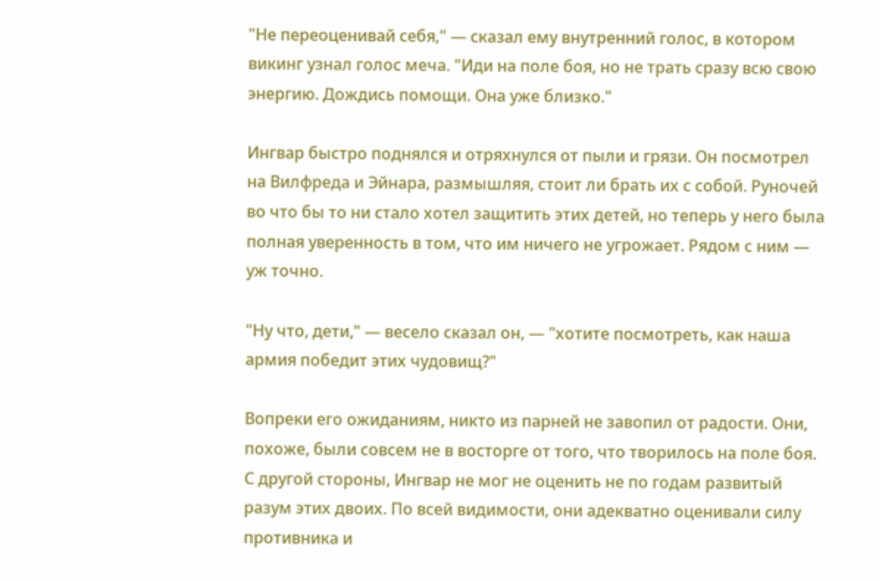"Не переоценивай себя," — сказал ему внутренний голос, в котором викинг узнал голос меча. "Иди на поле боя, но не трать сразу всю свою энергию. Дождись помощи. Она уже близко."

Ингвар быстро поднялся и отряхнулся от пыли и грязи. Он посмотрел на Вилфреда и Эйнара, размышляя, стоит ли брать их с собой. Руночей во что бы то ни стало хотел защитить этих детей, но теперь у него была полная уверенность в том, что им ничего не угрожает. Рядом с ним — уж точно.

"Ну что, дети," — весело сказал он, — "хотите посмотреть, как наша армия победит этих чудовищ?"

Вопреки его ожиданиям, никто из парней не завопил от радости. Они, похоже, были совсем не в восторге от того, что творилось на поле боя. С другой стороны, Ингвар не мог не оценить не по годам развитый разум этих двоих. По всей видимости, они адекватно оценивали силу противника и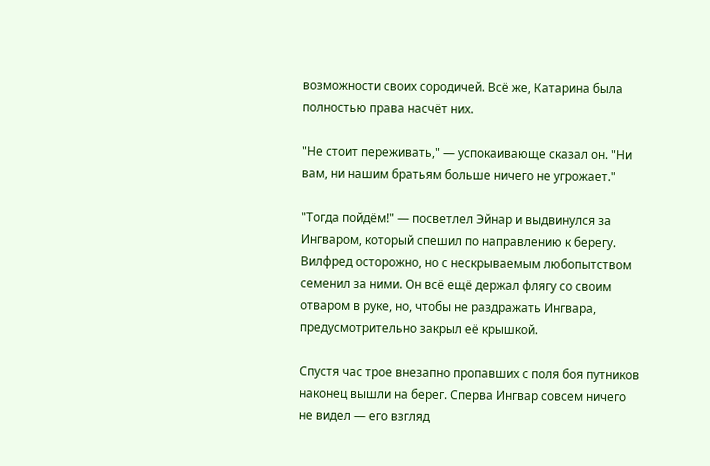возможности своих сородичей. Всё же, Катарина была полностью права насчёт них.

"Не стоит переживать," — успокаивающе сказал он. "Ни вам, ни нашим братьям больше ничего не угрожает."

"Тогда пойдём!" — посветлел Эйнар и выдвинулся за Ингваром, который спешил по направлению к берегу. Вилфред осторожно, но с нескрываемым любопытством семенил за ними. Он всё ещё держал флягу со своим отваром в руке, но, чтобы не раздражать Ингвара, предусмотрительно закрыл её крышкой.

Спустя час трое внезапно пропавших с поля боя путников наконец вышли на берег. Сперва Ингвар совсем ничего не видел — его взгляд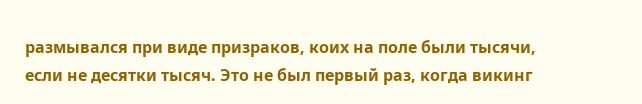размывался при виде призраков, коих на поле были тысячи, если не десятки тысяч. Это не был первый раз, когда викинг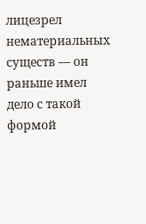лицезрел нематериальных существ — он раньше имел дело с такой формой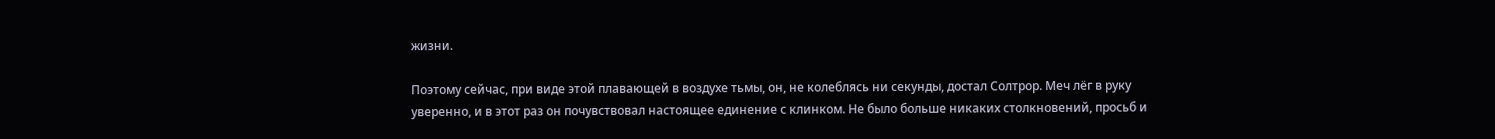жизни.

Поэтому сейчас, при виде этой плавающей в воздухе тьмы, он, не колеблясь ни секунды, достал Солтрор. Меч лёг в руку уверенно, и в этот раз он почувствовал настоящее единение с клинком. Не было больше никаких столкновений, просьб и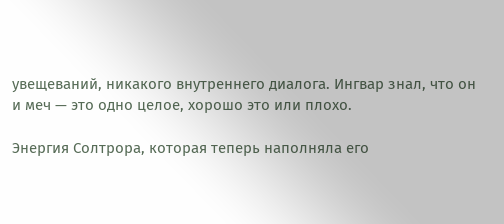увещеваний, никакого внутреннего диалога. Ингвар знал, что он и меч — это одно целое, хорошо это или плохо.

Энергия Солтрора, которая теперь наполняла его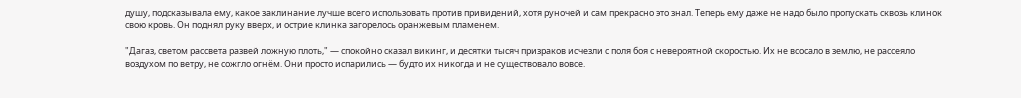душу, подсказывала ему, какое заклинание лучше всего использовать против привидений, хотя руночей и сам прекрасно это знал. Теперь ему даже не надо было пропускать сквозь клинок свою кровь. Он поднял руку вверх, и острие клинка загорелось оранжевым пламенем.

"Дагаз, светом рассвета развей ложную плоть," — спокойно сказал викинг, и десятки тысяч призраков исчезли с поля боя с невероятной скоростью. Их не всосало в землю, не рассеяло воздухом по ветру, не сожгло огнём. Они просто испарились — будто их никогда и не существовало вовсе.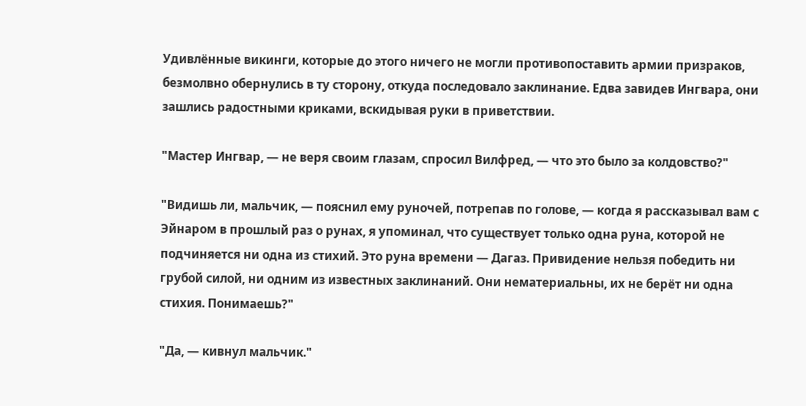Удивлённые викинги, которые до этого ничего не могли противопоставить армии призраков, безмолвно обернулись в ту сторону, откуда последовало заклинание. Едва завидев Ингвара, они зашлись радостными криками, вскидывая руки в приветствии.

"Мастер Ингвар, — не веря своим глазам, спросил Вилфред, — что это было за колдовство?"

"Видишь ли, мальчик, — пояснил ему руночей, потрепав по голове, — когда я рассказывал вам с Эйнаром в прошлый раз о рунах, я упоминал, что существует только одна руна, которой не подчиняется ни одна из стихий. Это руна времени — Дагаз. Привидение нельзя победить ни грубой силой, ни одним из известных заклинаний. Они нематериальны, их не берёт ни одна стихия. Понимаешь?"

"Да, — кивнул мальчик."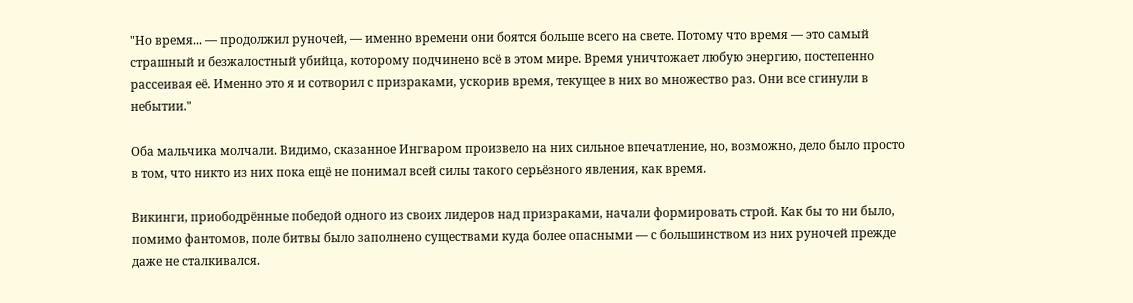"Но время... — продолжил руночей, — именно времени они боятся больше всего на свете. Потому что время — это самый страшный и безжалостный убийца, которому подчинено всё в этом мире. Время уничтожает любую энергию, постепенно рассеивая её. Именно это я и сотворил с призраками, ускорив время, текущее в них во множество раз. Они все сгинули в небытии."

Оба мальчика молчали. Видимо, сказанное Ингваром произвело на них сильное впечатление, но, возможно, дело было просто в том, что никто из них пока ещё не понимал всей силы такого серьёзного явления, как время.

Викинги, приободрённые победой одного из своих лидеров над призраками, начали формировать строй. Как бы то ни было, помимо фантомов, поле битвы было заполнено существами куда более опасными — с большинством из них руночей прежде даже не сталкивался.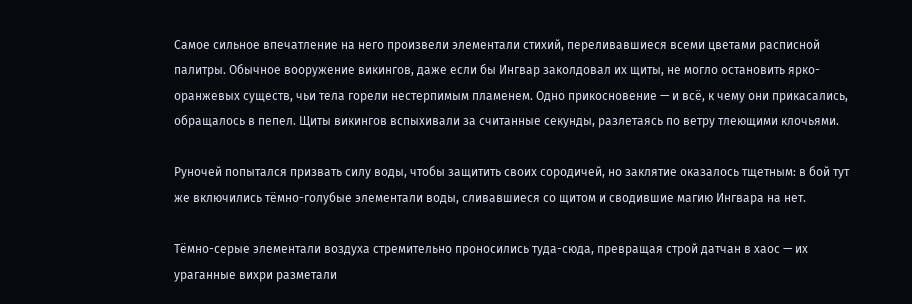Самое сильное впечатление на него произвели элементали стихий, переливавшиеся всеми цветами расписной палитры. Обычное вооружение викингов, даже если бы Ингвар заколдовал их щиты, не могло остановить ярко-оранжевых существ, чьи тела горели нестерпимым пламенем. Одно прикосновение — и всё, к чему они прикасались, обращалось в пепел. Щиты викингов вспыхивали за считанные секунды, разлетаясь по ветру тлеющими клочьями.

Руночей попытался призвать силу воды, чтобы защитить своих сородичей, но заклятие оказалось тщетным: в бой тут же включились тёмно-голубые элементали воды, сливавшиеся со щитом и сводившие магию Ингвара на нет.

Тёмно-серые элементали воздуха стремительно проносились туда-сюда, превращая строй датчан в хаос — их ураганные вихри разметали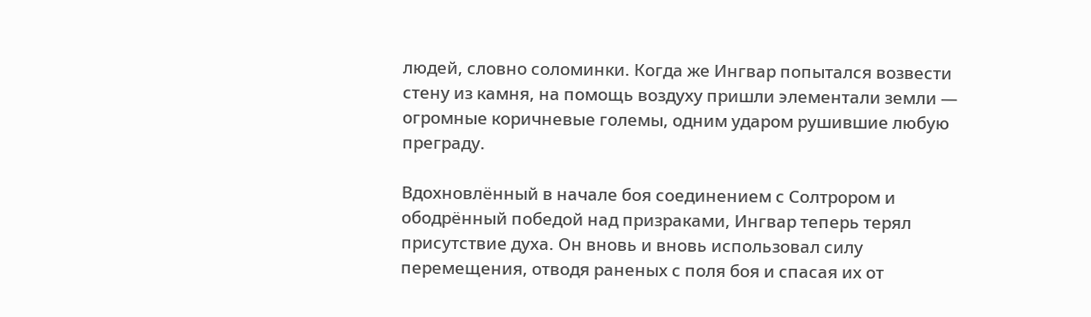людей, словно соломинки. Когда же Ингвар попытался возвести стену из камня, на помощь воздуху пришли элементали земли — огромные коричневые големы, одним ударом рушившие любую преграду.

Вдохновлённый в начале боя соединением с Солтрором и ободрённый победой над призраками, Ингвар теперь терял присутствие духа. Он вновь и вновь использовал силу перемещения, отводя раненых с поля боя и спасая их от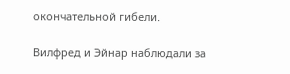окончательной гибели.

Вилфред и Эйнар наблюдали за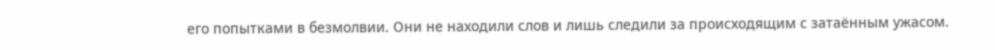его попытками в безмолвии. Они не находили слов и лишь следили за происходящим с затаённым ужасом.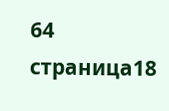64 страница18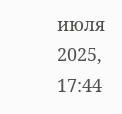июля 2025, 17:44